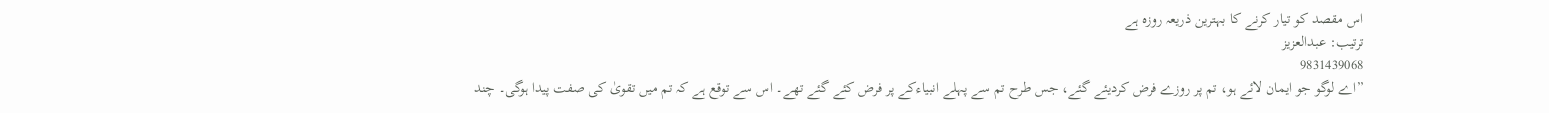اس مقصد کو تیار کرنے کا بہترین ذریعہ روزہ ہے
ترتیب: عبدالعزیز
9831439068
”اے لوگو جو ایمان لائے ہو، تم پر روزے فرض کردیئے گئے، جس طرح تم سے پہلے انبیاءکے پر فرض کئے گئے تھے۔ اس سے توقع ہے کہ تم میں تقویٰ کی صفت پیدا ہوگی۔ چند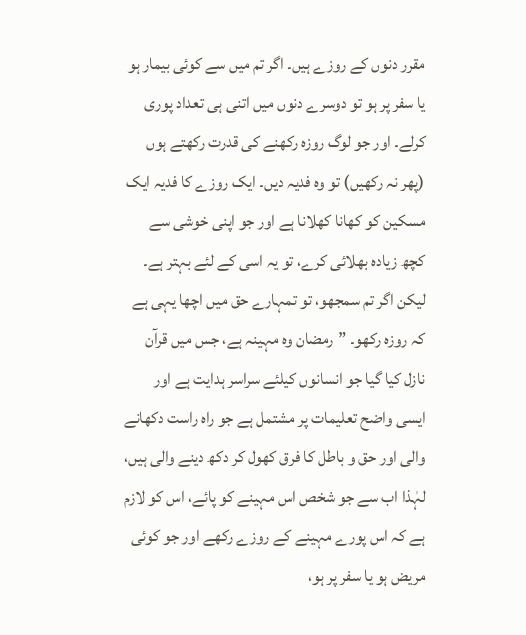مقرر دنوں کے روزے ہیں۔ اگر تم میں سے کوئی بیمار ہو یا سفر پر ہو تو دوسرے دنوں میں اتنی ہی تعداد پوری کرلے۔ اور جو لوگ روزہ رکھنے کی قدرت رکھتے ہوں (پھر نہ رکھیں) تو وہ فدیہ دیں۔ ایک روزے کا فدیہ ایک مسکین کو کھانا کھلانا ہے اور جو اپنی خوشی سے کچھ زیادہ بھلائی کرے، تو یہ اسی کے لئے بہتر ہے۔ لیکن اگر تم سمجھو، تو تمہارے حق میں اچھا یہی ہے کہ روزہ رکھو۔ ”رمضان وہ مہینہ ہے، جس میں قرآن نازل کیا گیا جو انسانوں کیلئے سراسر ہدایت ہے اور ایسی واضح تعلیمات پر مشتمل ہے جو راہ راست دکھانے والی اور حق و باطل کا فرق کھول کر دکھ دینے والی ہیں، لہٰذا اب سے جو شخص اس مہینے کو پائے، اس کو لازم ہے کہ اس پورے مہینے کے روزے رکھے اور جو کوئی مریض ہو یا سفر پر ہو،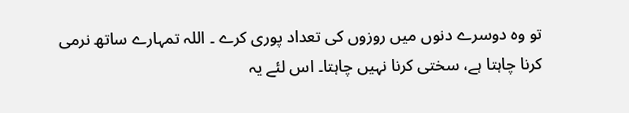تو وہ دوسرے دنوں میں روزوں کی تعداد پوری کرے ۔ اللہ تمہارے ساتھ نرمی کرنا چاہتا ہے، سختی کرنا نہیں چاہتا۔ اس لئے یہ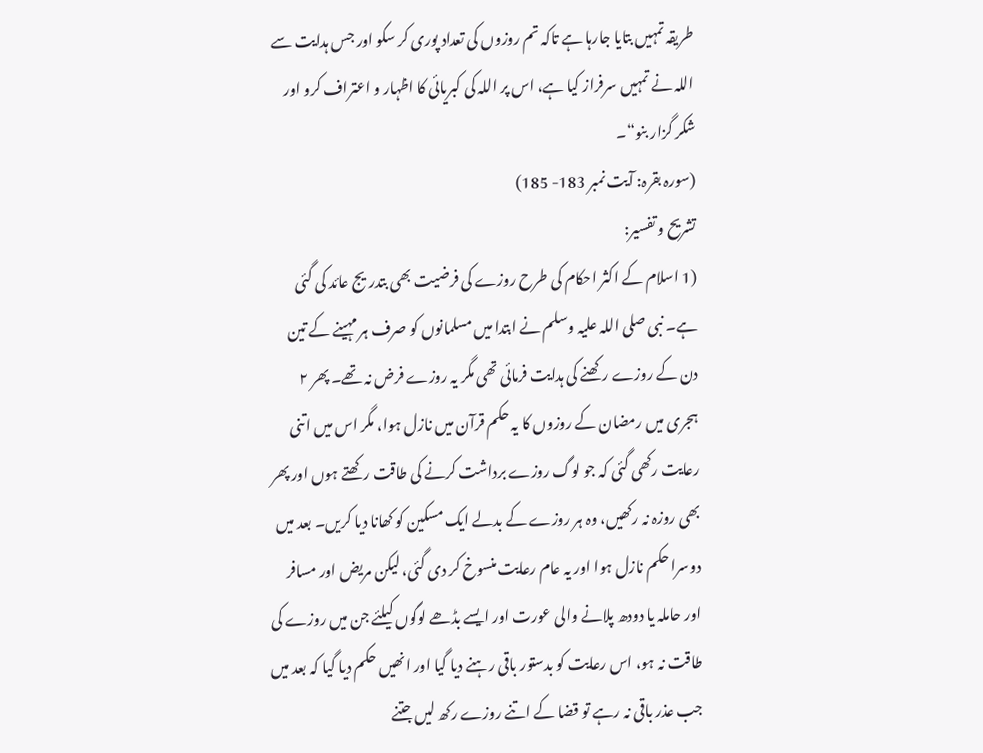طریقہ تمہیں بتایا جارہا ہے تاکہ تم روزوں کی تعداد پوری کر سکو اور جس ہدایت سے اللہ نے تمہیں سرفراز کیا ہے، اس پر اللہ کی کبریائی کا اظہار و اعتراف کرو اور شکر گزار بنو“۔
(سورہ بقرہ: آیت نمبر 183- 185)
تشریح و تفسیر:
(1 اسلام کے اکثر احکام کی طرح روزے کی فرضیت بھی بتدریج عائد کی گئی ہے۔ نبی صلی اللہ علیہ وسلم نے ابتدا میں مسلمانوں کو صرف ہر مہینے کے تین دن کے روزے رکھنے کی ہدایت فرمائی تھی مگر یہ روزے فرض نہ تھے۔ پھر ۲ ہجری میں رمضان کے روزوں کا یہ حکم قرآن میں نازل ہوا، مگر اس میں اتنی رعایت رکھی گئی کہ جو لوگ روزے برداشت کرنے کی طاقت رکھتے ہوں اور پھر بھی روزہ نہ رکھیں، وہ ہر روزے کے بدلے ایک مسکین کو کھانا دیا کریں۔ بعد میں دوسرا حکم نازل ہوا اور یہ عام رعایت منسوخ کر دی گئی، لیکن مریض اور مسافر اور حاملہ یا دودھ پلانے والی عورت اور ایسے بڈھے لوگوں کیلئے جن میں روزے کی طاقت نہ ہو، اس رعایت کو بدستور باقی رہنے دیا گیا اور انھیں حکم دیا گیا کہ بعد میں جب عذر باقی نہ رہے تو قضا کے اتنے روزے رکھ لیں جتنے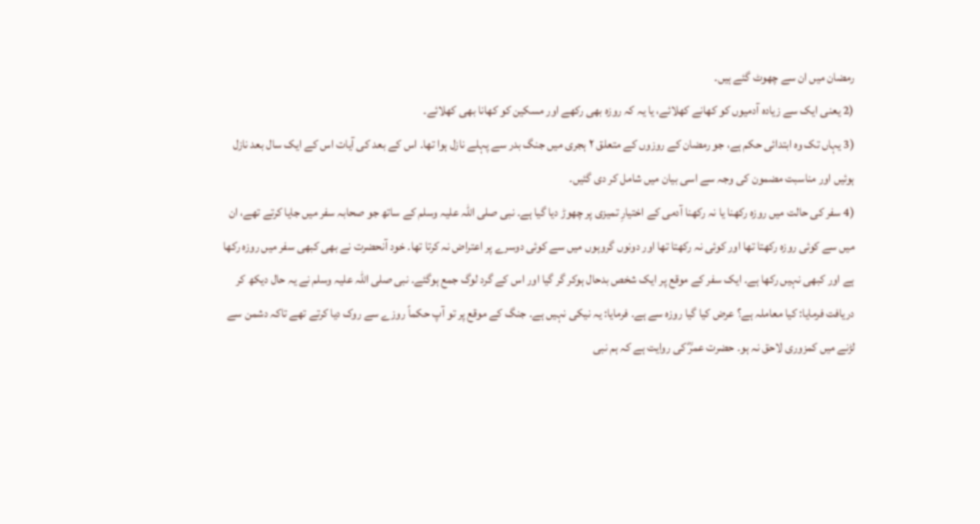رمضان میں ان سے چھوٹ گئے ہیں۔
(2 یعنی ایک سے زیادہ آدمیوں کو کھانے کھلائے، یا یہ کہ روزہ بھی رکھے اور مسکین کو کھانا بھی کھلائے۔
(3 یہاں تک وہ ابتدائی حکم ہے، جو رمضان کے روزوں کے متعلق ۲ ہجری میں جنگ بدر سے پہلے نازل ہوا تھا۔ اس کے بعد کی آیات اس کے ایک سال بعد نازل ہوئیں اور مناسبت مضمون کی وجہ سے اسی بیان میں شامل کر دی گئیں۔
(4 سفر کی حالت میں روزہ رکھنا یا نہ رکھنا آدمی کے اختیارِ تمیزی پر چھوڑ دیا گیا ہے۔ نبی صلی اللہ علیہ وسلم کے ساتھ جو صحابہ سفر میں جایا کرتے تھے، ان میں سے کوئی روزہ رکھتا تھا اور کوئی نہ رکھتا تھا اور دونوں گروہوں میں سے کوئی دوسرے پر اعتراض نہ کرتا تھا۔ خود آنحضرت نے بھی کبھی سفر میں روزہ رکھا ہے اور کبھی نہیں رکھا ہے۔ ایک سفر کے موقع پر ایک شخص بدحال ہوکر گر گیا اور اس کے گرد لوگ جمع ہوگئے۔ نبی صلی اللہ علیہ وسلم نے یہ حال دیکھ کر دریافت فرمایا: کیا معاملہ ہے؟ عرض کیا گیا روزہ سے ہے۔ فرمایا: یہ نیکی نہیں ہے۔ جنگ کے موقع پر تو آپ حکماً روزے سے روک دیا کرتے تھے تاکہ دشمن سے لڑنے میں کمزوری لاحق نہ ہو۔ حضرت عمرؓ کی روایت ہے کہ ہم نبی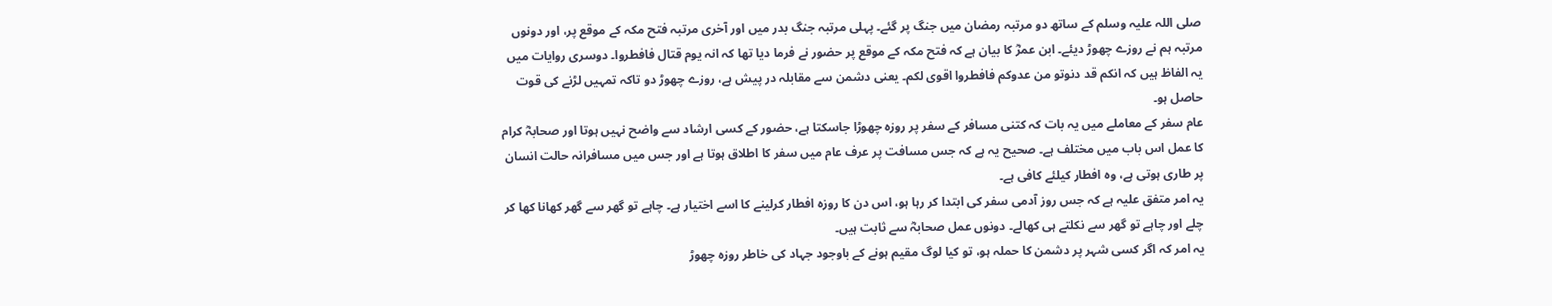صلی اللہ علیہ وسلم کے ساتھ دو مرتبہ رمضان میں جنگ پر گئے۔ پہلی مرتبہ جنگ بدر میں اور آخری مرتبہ فتح مکہ کے موقع پر، اور دونوں مرتبہ ہم نے روزے چھوڑ دیئے۔ ابن عمرؓ کا بیان ہے کہ فتح مکہ کے موقع پر حضور نے فرما دیا تھا کہ انہ یوم قتال فافطروا۔ دوسری روایات میں یہ الفاظ ہیں کہ انکم قد دنوتو من عدوکم فافطروا اقوی لکم۔ یعنی دشمن سے مقابلہ در پیش ہے، روزے چھوڑ دو تاکہ تمہیں لڑنے کی قوت حاصل ہو۔
عام سفر کے معاملے میں یہ بات کہ کتنی مسافر کے سفر پر روزہ چھوڑا جاسکتا ہے، حضور کے کسی ارشاد سے واضح نہیں ہوتا اور صحابہؓ کرام کا عمل اس باب میں مختلف ہے۔ صحیح یہ ہے کہ جس مسافت پر عرف عام میں سفر کا اطلاق ہوتا ہے اور جس میں مسافرانہ حالت انسان پر طاری ہوتی ہے، وہ افطار کیلئے کافی ہے۔
یہ امر متفق علیہ ہے کہ جس روز آدمی سفر کی ابتدا کر رہا ہو، اس دن کا روزہ افطار کرلینے کا اسے اختیار ہے۔ چاہے تو گھر سے گھر کھانا کھا کر چلے اور چاہے تو گھر سے نکلتے ہی کھالے۔ دونوں عمل صحابہؓ سے ثابت ہیں۔
یہ امر کہ اگر کسی شہر پر دشمن کا حملہ ہو، تو کیا لوگ مقیم ہونے کے باوجود جہاد کی خاطر روزہ چھوڑ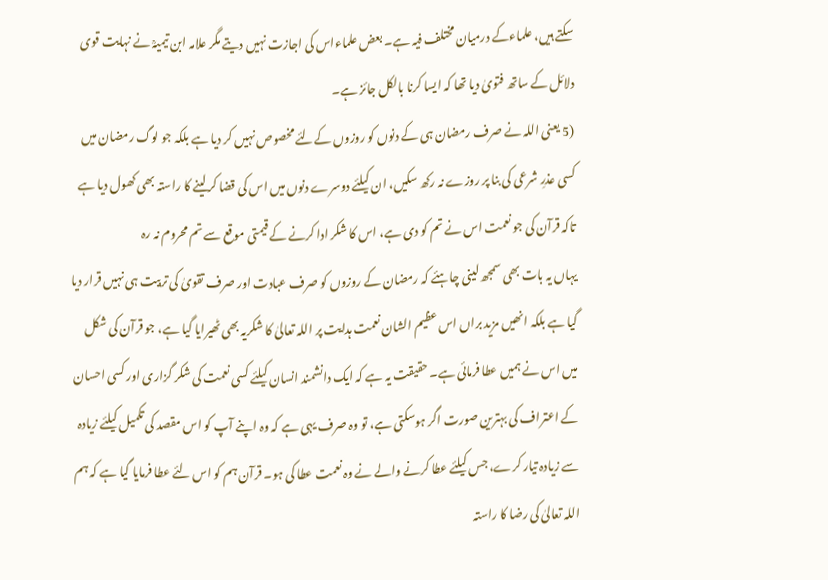سکتے ہیں، علماءکے درمیان مختلف فیہ ہے۔ بعض علماءاس کی اجازت نہیں دیتے مگر علامہ ابن تیمیہؒ نے نہایت قوی دلائل کے ساتھ فتویٰ دیا تھا کہ ایسا کرنا بالکل جائز ہے۔
(5 یعنی اللہ نے صرف رمضان ہی کے دنوں کو روزوں کےلئے مخصوص نہیں کر دیا ہے بلکہ جو لوگ رمضان میں کسی عذرِ شرعی کی بنا پر روزے نہ رکھ سکیں، ان کیلئے دوسرے دنوں میں اس کی قضا کرلینے کا راستہ بھی کھول دیا ہے تاکہ قرآن کی جو نعمت اس نے تم کو دی ہے، اس کا شکر ادا کرنے کے قیمتی موقع سے تم محروم نہ رہ
یہاں یہ بات بھی سمجھ لینی چاہئے کہ رمضان کے روزوں کو صرف عبادت اور صرف تقویٰ کی تربیت ہی نہیں قرار دیا گیا ہے بلکہ انھیں مزید براں اس عظیم الشان نعمت ہدایت پر اللہ تعالیٰ کا شکریہ بھی ٹھیرایا گیا ہے، جو قرآن کی شکل میں اس نے ہمیں عطا فرمائی ہے۔ حقیقت یہ ہے کہ ایک دانشمند انسان کیلئے کسی نعمت کی شکر گزاری اور کسی احسان کے اعتراف کی بہترین صورت اگر ہوسکتی ہے، تو وہ صرف یہی ہے کہ وہ اپنے آپ کو اس مقصد کی تکمیل کیلئے زیادہ سے زیادہ تیار کرے، جس کیلئے عطا کرنے والے نے وہ نعمت عطا کی ہو۔ قرآن ہم کو اس لئے عطا فرمایا گیا ہے کہ ہم اللہ تعالیٰ کی رضا کا راستہ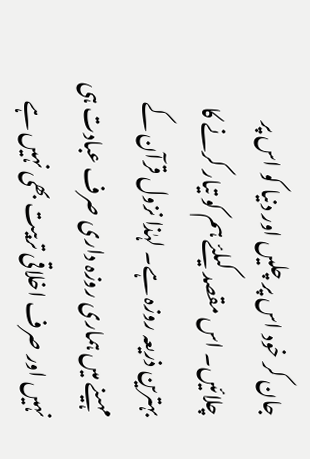جان کر خود اس پر چلیں اور دنیا کو اس پر چلائیں۔ اس مقصد کیلئے ہم کو تیار کرنے کا بہترین ذریعہ روزہ ہے۔ لہٰذا نزول قرآن کے مہینے میں ہماری روزہ داری صرف عبادت ہی نہیں اور صرف اخلاقی تربیت بھی نہیں ہے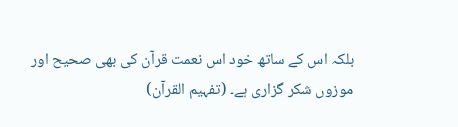بلکہ اس کے ساتھ خود اس نعمت قرآن کی بھی صحیح اور موزوں شکر گزاری ہے۔ (تفہیم القرآن)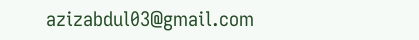azizabdul03@gmail.com